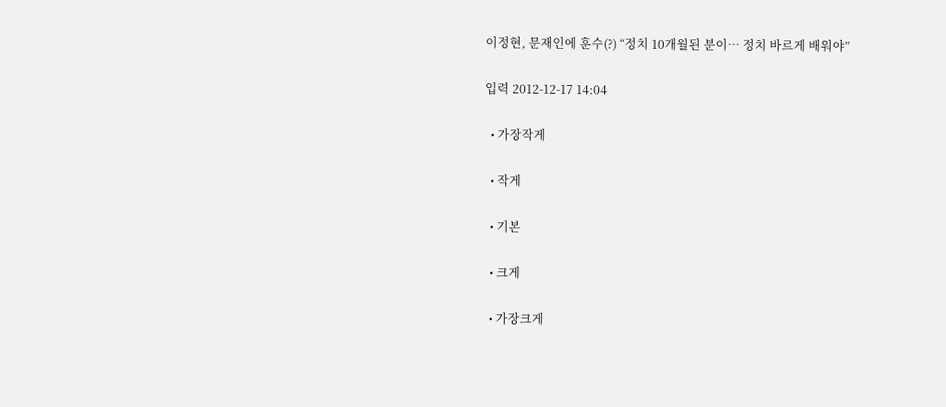이정현, 문재인에 훈수(?) “정치 10개월된 분이… 정치 바르게 배워야”

입력 2012-12-17 14:04

  • 가장작게

  • 작게

  • 기본

  • 크게

  • 가장크게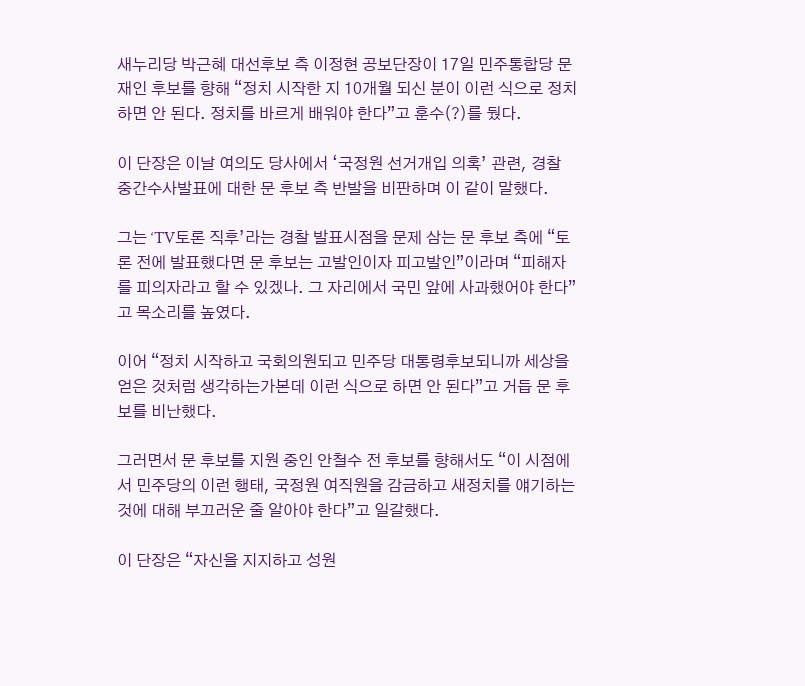새누리당 박근혜 대선후보 측 이정현 공보단장이 17일 민주통합당 문재인 후보를 향해 “정치 시작한 지 10개월 되신 분이 이런 식으로 정치하면 안 된다. 정치를 바르게 배워야 한다”고 훈수(?)를 뒀다.

이 단장은 이날 여의도 당사에서 ‘국정원 선거개입 의혹’ 관련, 경찰 중간수사발표에 대한 문 후보 측 반발을 비판하며 이 같이 말했다.

그는 ‘TV토론 직후’라는 경찰 발표시점을 문제 삼는 문 후보 측에 “토론 전에 발표했다면 문 후보는 고발인이자 피고발인”이라며 “피해자를 피의자라고 할 수 있겠나. 그 자리에서 국민 앞에 사과했어야 한다”고 목소리를 높였다.

이어 “정치 시작하고 국회의원되고 민주당 대통령후보되니까 세상을 얻은 것처럼 생각하는가본데 이런 식으로 하면 안 된다”고 거듭 문 후보를 비난했다.

그러면서 문 후보를 지원 중인 안철수 전 후보를 향해서도 “이 시점에서 민주당의 이런 행태, 국정원 여직원을 감금하고 새정치를 얘기하는 것에 대해 부끄러운 줄 알아야 한다”고 일갈했다.

이 단장은 “자신을 지지하고 성원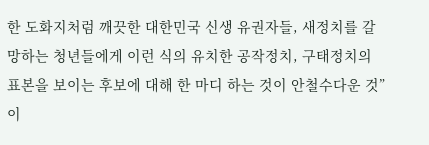한 도화지처럼 깨끗한 대한민국 신생 유권자들, 새정치를 갈망하는 청년들에게 이런 식의 유치한 공작정치, 구태정치의 표본을 보이는 후보에 대해 한 마디 하는 것이 안철수다운 것”이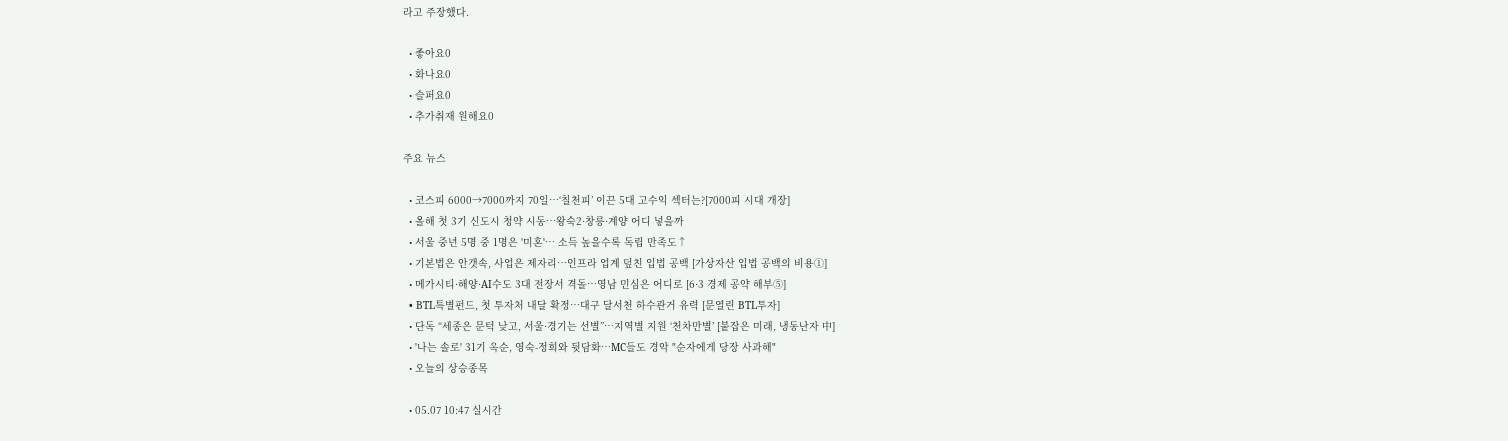라고 주장했다.

  • 좋아요0
  • 화나요0
  • 슬퍼요0
  • 추가취재 원해요0

주요 뉴스

  • 코스피 6000→7000까지 70일⋯‘칠천피’ 이끈 5대 고수익 섹터는?[7000피 시대 개장]
  • 올해 첫 3기 신도시 청약 시동…왕숙2·창릉·계양 어디 넣을까
  • 서울 중년 5명 중 1명은 '미혼'… 소득 높을수록 독립 만족도↑
  • 기본법은 안갯속, 사업은 제자리…인프라 업계 덮친 입법 공백 [가상자산 입법 공백의 비용①]
  • 메가시티·해양·AI수도 3대 전장서 격돌…영남 민심은 어디로 [6·3 경제 공약 해부⑤]
  • BTL특별펀드, 첫 투자처 내달 확정…대구 달서천 하수관거 유력 [문열린 BTL투자]
  • 단독 “세종은 문턱 낮고, 서울·경기는 선별”…지역별 지원 ‘천차만별’ [붙잡은 미래, 냉동난자 中]
  • '나는 솔로' 31기 옥순, 영숙-정희와 뒷담화⋯MC들도 경악 "순자에게 당장 사과해"
  • 오늘의 상승종목

  • 05.07 10:47 실시간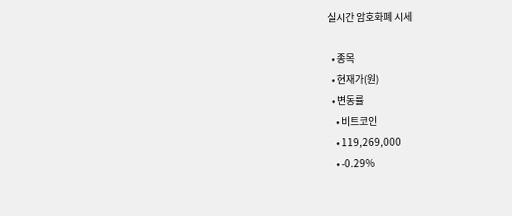실시간 암호화폐 시세

  • 종목
  • 현재가(원)
  • 변동률
    • 비트코인
    • 119,269,000
    • -0.29%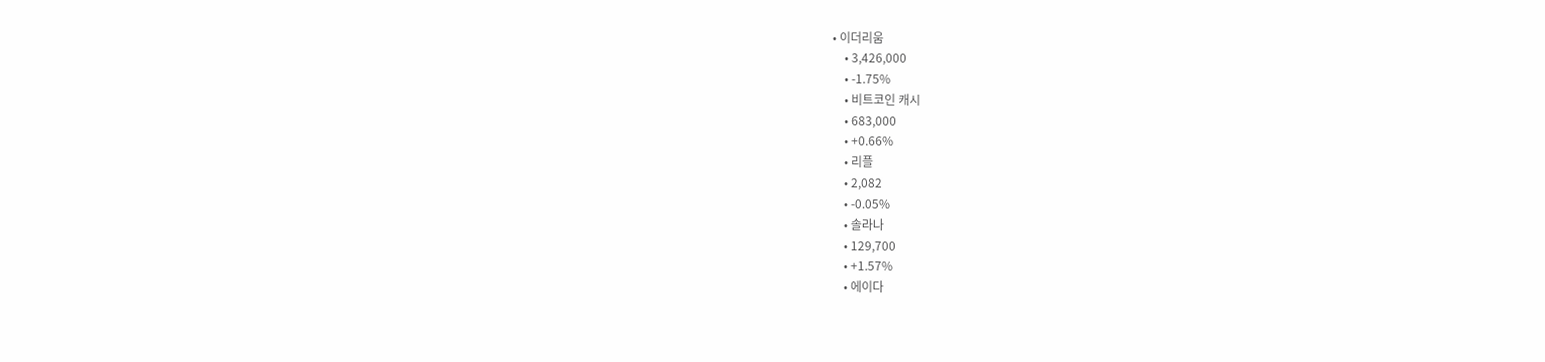• 이더리움
    • 3,426,000
    • -1.75%
    • 비트코인 캐시
    • 683,000
    • +0.66%
    • 리플
    • 2,082
    • -0.05%
    • 솔라나
    • 129,700
    • +1.57%
    • 에이다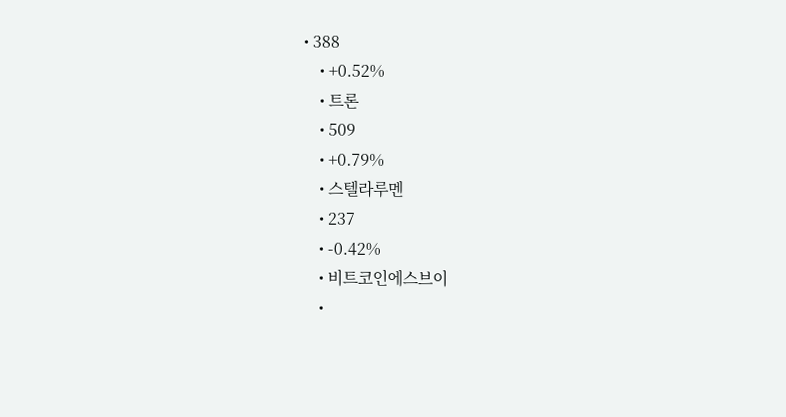• 388
    • +0.52%
    • 트론
    • 509
    • +0.79%
    • 스텔라루멘
    • 237
    • -0.42%
    • 비트코인에스브이
    •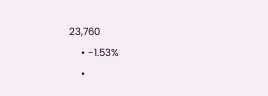23,760
    • -1.53%
    •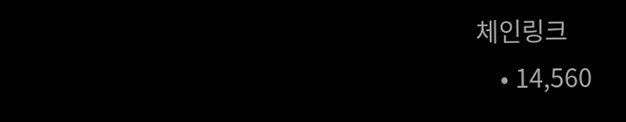체인링크
    • 14,560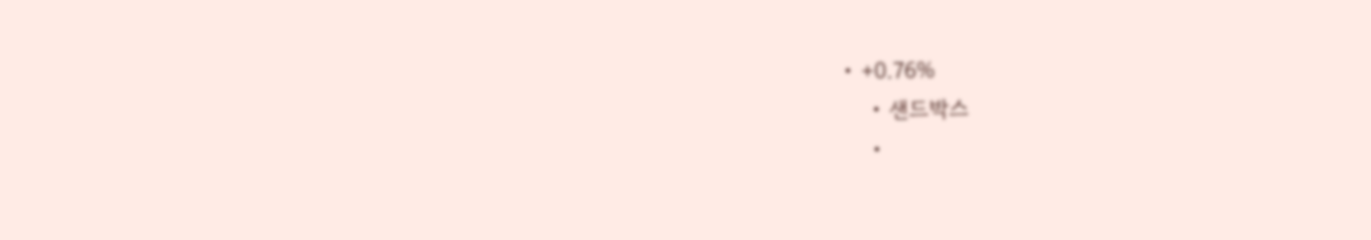• +0.76%
    • 샌드박스
    •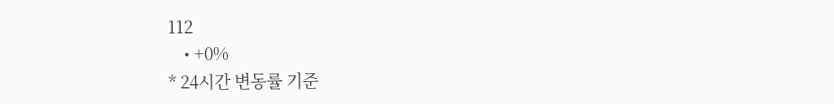112
    • +0%
* 24시간 변동률 기준